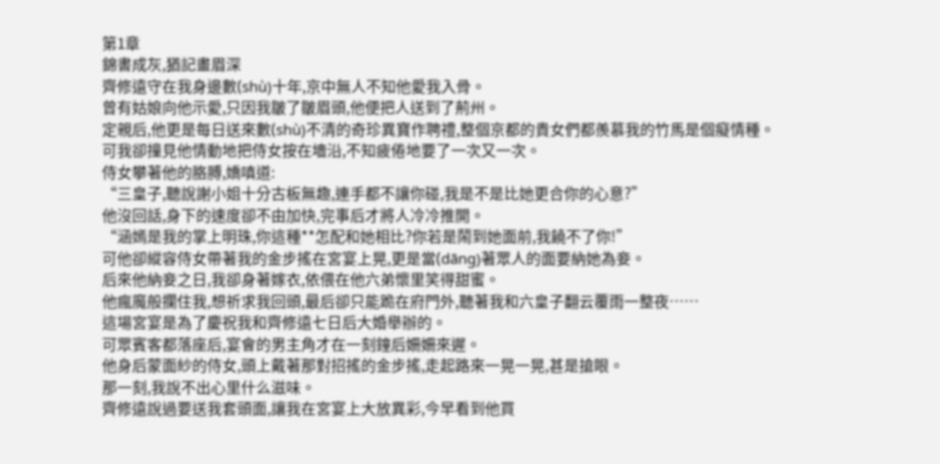第1章
錦書成灰,猶記畫眉深
齊修遠守在我身邊數(shù)十年,京中無人不知他愛我入骨。
曾有姑娘向他示愛,只因我皺了皺眉頭,他便把人送到了荊州。
定親后,他更是每日送來數(shù)不清的奇珍異寶作聘禮,整個京都的貴女們都羨慕我的竹馬是個癡情種。
可我卻撞見他情動地把侍女按在墻沿,不知疲倦地要了一次又一次。
侍女攀著他的胳膊,嬌嗔道:
“三皇子,聽說謝小姐十分古板無趣,連手都不讓你碰,我是不是比她更合你的心意?”
他沒回話,身下的速度卻不由加快,完事后才將人冷冷推開。
“涵嫣是我的掌上明珠,你這種**怎配和她相比?你若是鬧到她面前,我饒不了你!”
可他卻縱容侍女帶著我的金步搖在宮宴上晃,更是當(dāng)著眾人的面要納她為妾。
后來他納妾之日,我卻身著嫁衣,依偎在他六弟懷里笑得甜蜜。
他瘋魔般攔住我,想祈求我回頭,最后卻只能跪在府門外,聽著我和六皇子翻云覆雨一整夜……
這場宮宴是為了慶祝我和齊修遠七日后大婚舉辦的。
可眾賓客都落座后,宴會的男主角才在一刻鐘后姍姍來遲。
他身后蒙面紗的侍女,頭上戴著那對招搖的金步搖,走起路來一晃一晃,甚是搶眼。
那一刻,我說不出心里什么滋味。
齊修遠說過要送我套頭面,讓我在宮宴上大放異彩,今早看到他買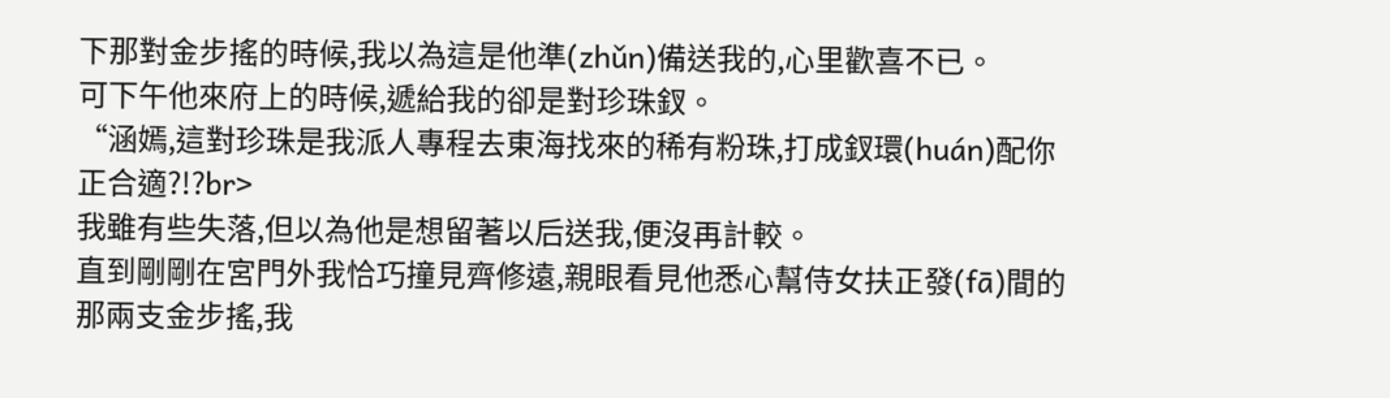下那對金步搖的時候,我以為這是他準(zhǔn)備送我的,心里歡喜不已。
可下午他來府上的時候,遞給我的卻是對珍珠釵。
“涵嫣,這對珍珠是我派人專程去東海找來的稀有粉珠,打成釵環(huán)配你正合適?!?br>
我雖有些失落,但以為他是想留著以后送我,便沒再計較。
直到剛剛在宮門外我恰巧撞見齊修遠,親眼看見他悉心幫侍女扶正發(fā)間的那兩支金步搖,我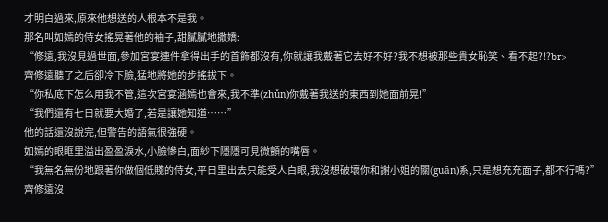才明白過來,原來他想送的人根本不是我。
那名叫如嫣的侍女搖晃著他的袖子,甜膩膩地撒嬌:
“修遠,我沒見過世面,參加宮宴連件拿得出手的首飾都沒有,你就讓我戴著它去好不好?我不想被那些貴女恥笑、看不起?!?br>
齊修遠聽了之后卻冷下臉,猛地將她的步搖拔下。
“你私底下怎么用我不管,這次宮宴涵嫣也會來,我不準(zhǔn)你戴著我送的東西到她面前晃!”
“我們還有七日就要大婚了,若是讓她知道……”
他的話還沒說完,但警告的語氣很強硬。
如嫣的眼眶里溢出盈盈淚水,小臉慘白,面紗下隱隱可見微顫的嘴唇。
“我無名無份地跟著你做個低賤的侍女,平日里出去只能受人白眼,我沒想破壞你和謝小姐的關(guān)系,只是想充充面子,都不行嗎?”
齊修遠沒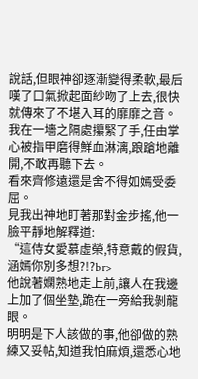說話,但眼神卻逐漸變得柔軟,最后嘆了口氣掀起面紗吻了上去,很快就傳來了不堪入耳的靡靡之音。
我在一墻之隔處攥緊了手,任由掌心被指甲磨得鮮血淋漓,踉蹌地離開,不敢再聽下去。
看來齊修遠還是舍不得如嫣受委屈。
見我出神地盯著那對金步搖,他一臉平靜地解釋道:
“這侍女愛慕虛榮,特意戴的假貨,涵嫣你別多想?!?br>
他說著嫻熟地走上前,讓人在我邊上加了個坐墊,跪在一旁給我剝龍眼。
明明是下人該做的事,他卻做的熟練又妥帖,知道我怕麻煩,還悉心地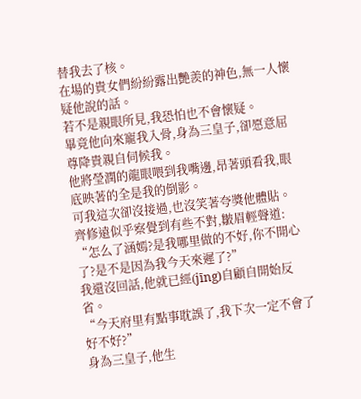替我去了核。
在場的貴女們紛紛露出艷羨的神色,無一人懷疑他說的話。
若不是親眼所見,我恐怕也不會懷疑。
畢竟他向來寵我入骨,身為三皇子,卻愿意屈尊降貴親自伺候我。
他將瑩潤的龍眼喂到我嘴邊,昂著頭看我,眼底映著的全是我的倒影。
可我這次卻沒接過,也沒笑著夸獎他體貼。
齊修遠似乎察覺到有些不對,皺眉輕聲道:
“怎么了涵嫣?是我哪里做的不好,你不開心了?是不是因為我今天來遲了?”
我還沒回話,他就已經(jīng)自顧自開始反省。
“今天府里有點事耽誤了,我下次一定不會了好不好?”
身為三皇子,他生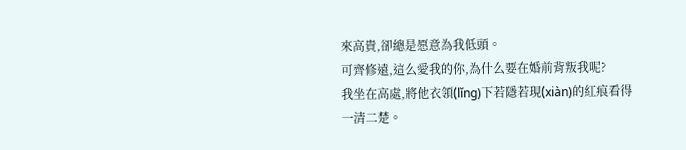來高貴,卻總是愿意為我低頭。
可齊修遠,這么愛我的你,為什么要在婚前背叛我呢?
我坐在高處,將他衣領(lǐng)下若隱若現(xiàn)的紅痕看得一清二楚。